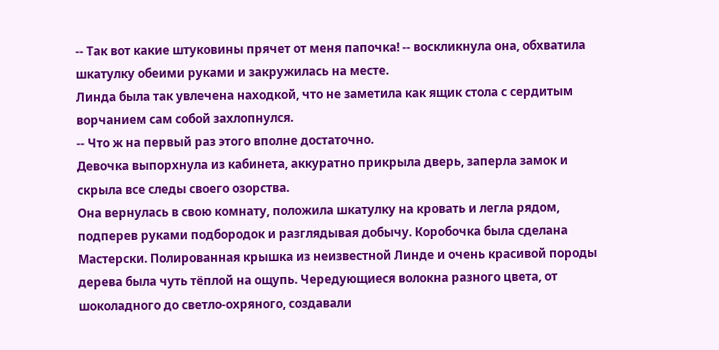-- Так вот какие штуковины прячет от меня папочка! -- воскликнула она, обхватила шкатулку обеими руками и закружилась на месте.
Линда была так увлечена находкой, что не заметила как ящик стола с сердитым ворчанием сам собой захлопнулся.
-- Что ж на первый раз этого вполне достаточно.
Девочка выпорхнула из кабинета, аккуратно прикрыла дверь, заперла замок и скрыла все следы своего озорства.
Она вернулась в свою комнату, положила шкатулку на кровать и легла рядом, подперев руками подбородок и разглядывая добычу. Коробочка была сделана Мастерски. Полированная крышка из неизвестной Линде и очень красивой породы дерева была чуть тёплой на ощупь. Чередующиеся волокна разного цвета, от шоколадного до светло-охряного, создавали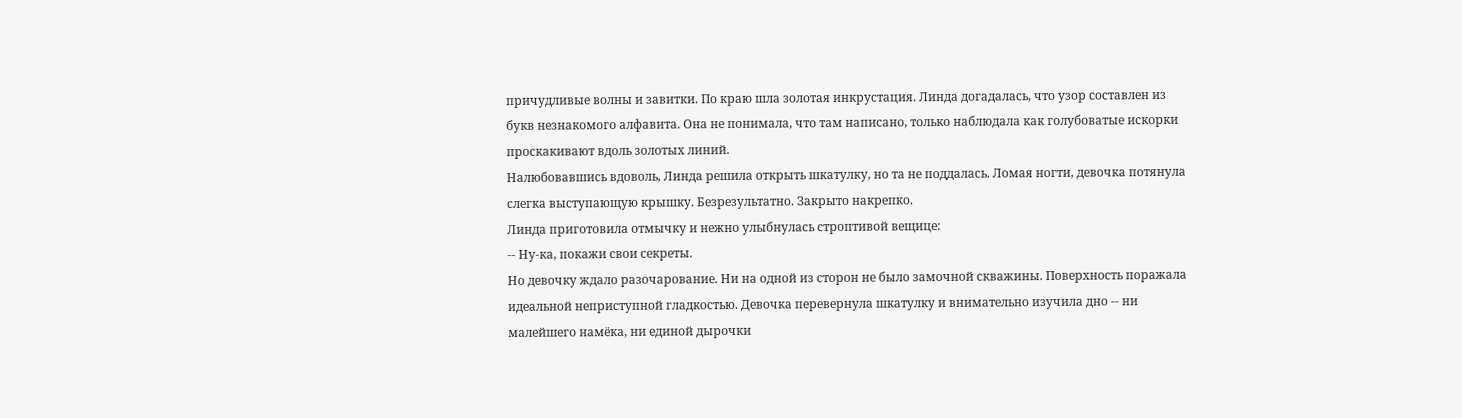причудливые волны и завитки. По краю шла золотая инкрустация. Линда догадалась, что узор составлен из букв незнакомого алфавита. Она не понимала, что там написано, только наблюдала как голубоватые искорки проскакивают вдоль золотых линий.
Налюбовавшись вдоволь, Линда решила открыть шкатулку, но та не поддалась. Ломая ногти, девочка потянула слегка выступающую крышку. Безрезультатно. Закрыто накрепко.
Линда приготовила отмычку и нежно улыбнулась строптивой вещице:
-- Ну-ка, покажи свои секреты.
Но девочку ждало разочарование. Ни на одной из сторон не было замочной скважины. Поверхность поражала идеальной неприступной гладкостью. Девочка перевернула шкатулку и внимательно изучила дно -- ни малейшего намёка, ни единой дырочки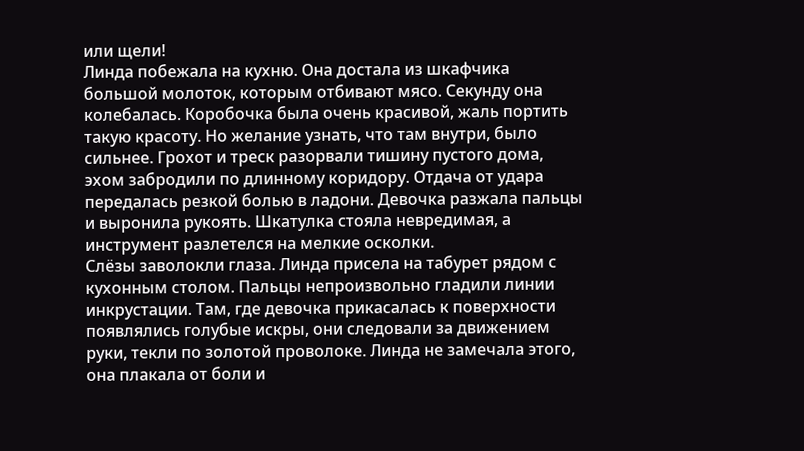или щели!
Линда побежала на кухню. Она достала из шкафчика большой молоток, которым отбивают мясо. Секунду она колебалась. Коробочка была очень красивой, жаль портить такую красоту. Но желание узнать, что там внутри, было сильнее. Грохот и треск разорвали тишину пустого дома, эхом забродили по длинному коридору. Отдача от удара передалась резкой болью в ладони. Девочка разжала пальцы и выронила рукоять. Шкатулка стояла невредимая, а инструмент разлетелся на мелкие осколки.
Слёзы заволокли глаза. Линда присела на табурет рядом с кухонным столом. Пальцы непроизвольно гладили линии инкрустации. Там, где девочка прикасалась к поверхности появлялись голубые искры, они следовали за движением руки, текли по золотой проволоке. Линда не замечала этого, она плакала от боли и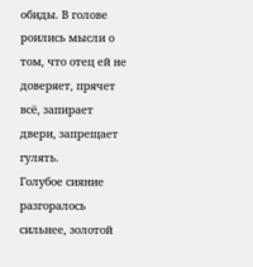обиды. В голове роились мысли о том, что отец ей не доверяет, прячет всё, запирает двери, запрещает гулять.
Голубое сияние разгоралось сильнее, золотой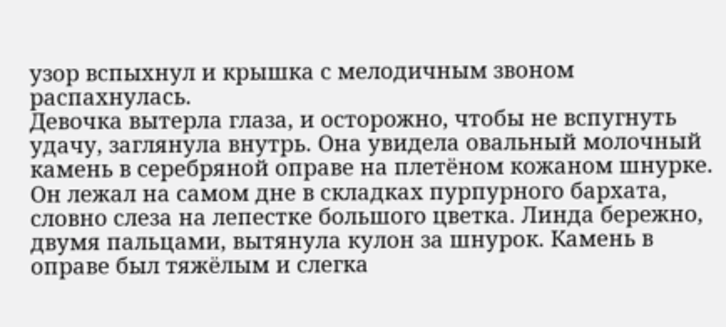узор вспыхнул и крышка с мелодичным звоном распахнулась.
Девочка вытерла глаза, и осторожно, чтобы не вспугнуть удачу, заглянула внутрь. Она увидела овальный молочный камень в серебряной оправе на плетёном кожаном шнурке. Он лежал на самом дне в складках пурпурного бархата, словно слеза на лепестке большого цветка. Линда бережно, двумя пальцами, вытянула кулон за шнурок. Камень в оправе был тяжёлым и слегка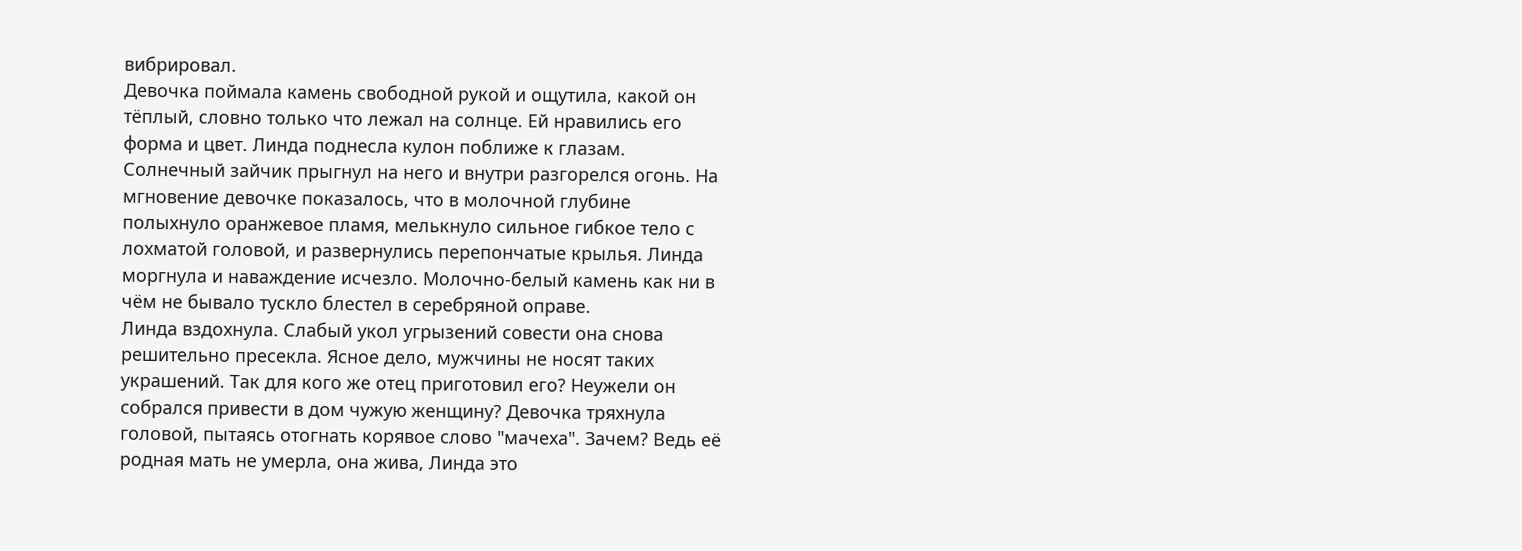вибрировал.
Девочка поймала камень свободной рукой и ощутила, какой он тёплый, словно только что лежал на солнце. Ей нравились его форма и цвет. Линда поднесла кулон поближе к глазам. Солнечный зайчик прыгнул на него и внутри разгорелся огонь. На мгновение девочке показалось, что в молочной глубине полыхнуло оранжевое пламя, мелькнуло сильное гибкое тело с лохматой головой, и развернулись перепончатые крылья. Линда моргнула и наваждение исчезло. Молочно-белый камень как ни в чём не бывало тускло блестел в серебряной оправе.
Линда вздохнула. Слабый укол угрызений совести она снова решительно пресекла. Ясное дело, мужчины не носят таких украшений. Так для кого же отец приготовил его? Неужели он собрался привести в дом чужую женщину? Девочка тряхнула головой, пытаясь отогнать корявое слово "мачеха". Зачем? Ведь её родная мать не умерла, она жива, Линда это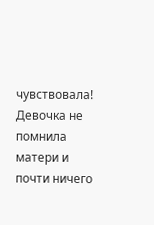чувствовала!
Девочка не помнила матери и почти ничего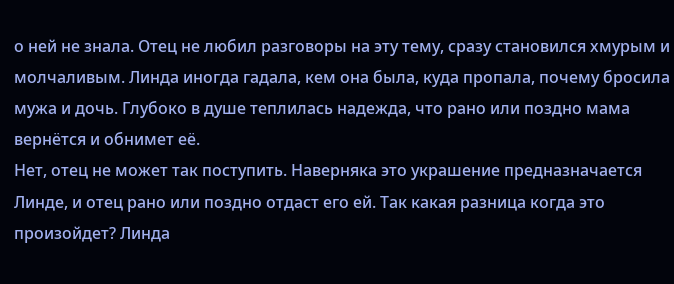о ней не знала. Отец не любил разговоры на эту тему, сразу становился хмурым и молчаливым. Линда иногда гадала, кем она была, куда пропала, почему бросила мужа и дочь. Глубоко в душе теплилась надежда, что рано или поздно мама вернётся и обнимет её.
Нет, отец не может так поступить. Наверняка это украшение предназначается Линде, и отец рано или поздно отдаст его ей. Так какая разница когда это произойдет? Линда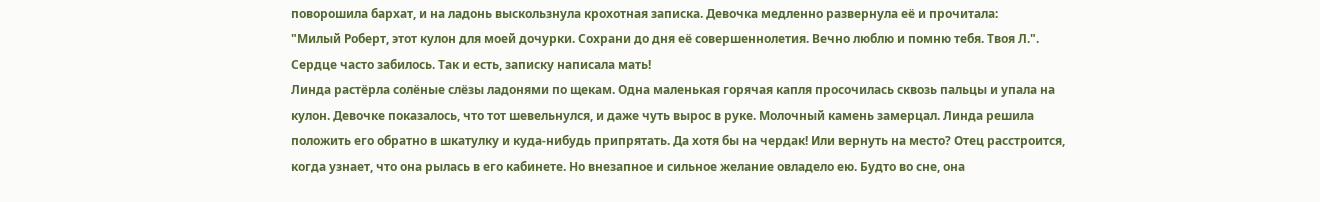поворошила бархат, и на ладонь выскользнула крохотная записка. Девочка медленно развернула её и прочитала:
"Милый Роберт, этот кулон для моей дочурки. Сохрани до дня её совершеннолетия. Вечно люблю и помню тебя. Твоя Л.".
Сердце часто забилось. Так и есть, записку написала мать!
Линда растёрла солёные слёзы ладонями по щекам. Одна маленькая горячая капля просочилась сквозь пальцы и упала на кулон. Девочке показалось, что тот шевельнулся, и даже чуть вырос в руке. Молочный камень замерцал. Линда решила положить его обратно в шкатулку и куда-нибудь припрятать. Да хотя бы на чердак! Или вернуть на место? Отец расстроится, когда узнает, что она рылась в его кабинете. Но внезапное и сильное желание овладело ею. Будто во сне, она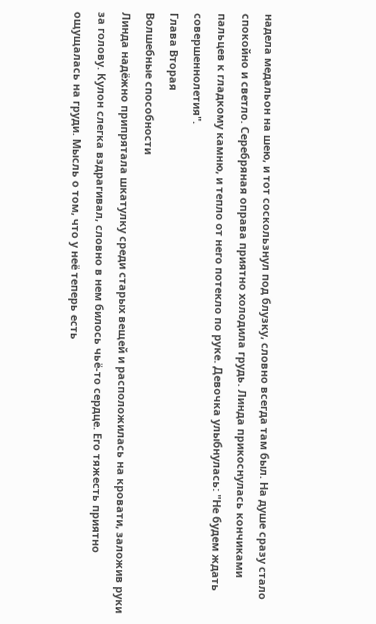надела медальон на шею, и тот соскользнул под блузку, словно всегда там был. На душе сразу стало спокойно и светло. Серебряная оправа приятно холодила грудь. Линда прикоснулась кончиками пальцев к гладкому камню, и тепло от него потекло по руке. Девочка улыбнулась: "Не будем ждать совершеннолетия".
Глава Вторая
Волшебные способности
Линда надёжно припрятала шкатулку среди старых вещей и расположилась на кровати, заложив руки за голову. Кулон слегка вздрагивал, словно в нем билось чьё-то сердце. Его тяжесть приятно ощущалась на груди. Мысль о том, что у неё теперь есть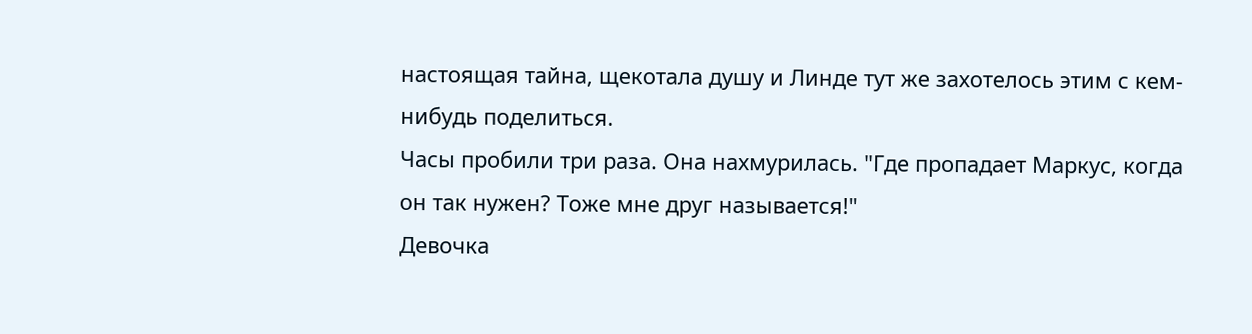настоящая тайна, щекотала душу и Линде тут же захотелось этим с кем-нибудь поделиться.
Часы пробили три раза. Она нахмурилась. "Где пропадает Маркус, когда он так нужен? Тоже мне друг называется!"
Девочка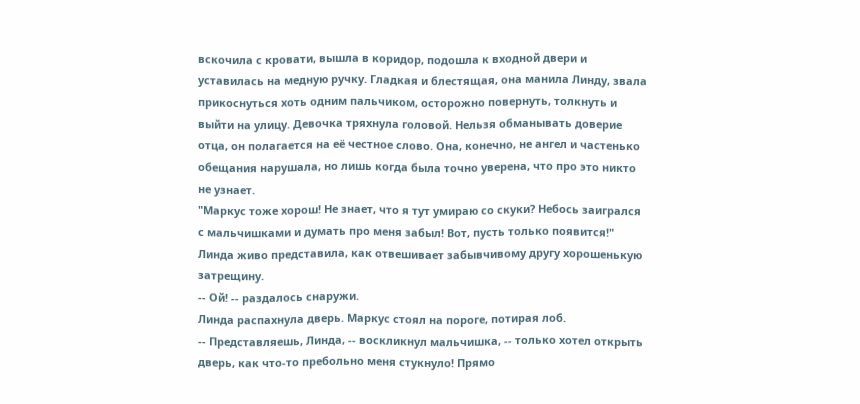вскочила с кровати, вышла в коридор, подошла к входной двери и уставилась на медную ручку. Гладкая и блестящая, она манила Линду, звала прикоснуться хоть одним пальчиком, осторожно повернуть, толкнуть и выйти на улицу. Девочка тряхнула головой. Нельзя обманывать доверие отца, он полагается на её честное слово. Она, конечно, не ангел и частенько обещания нарушала, но лишь когда была точно уверена, что про это никто не узнает.
"Маркус тоже хорош! Не знает, что я тут умираю со скуки? Небось заигрался с мальчишками и думать про меня забыл! Вот, пусть только появится!" Линда живо представила, как отвешивает забывчивому другу хорошенькую затрещину.
-- Ой! -- раздалось снаружи.
Линда распахнула дверь. Маркус стоял на пороге, потирая лоб.
-- Представляешь, Линда, -- воскликнул мальчишка, -- только хотел открыть дверь, как что-то пребольно меня стукнуло! Прямо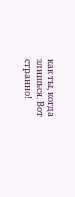как ты, когда злишься. Вот странно!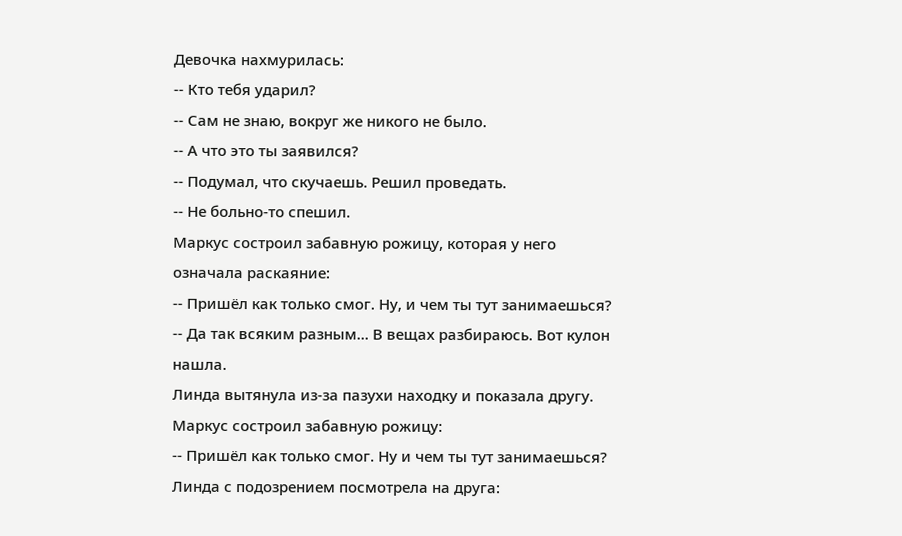Девочка нахмурилась:
-- Кто тебя ударил?
-- Сам не знаю, вокруг же никого не было.
-- А что это ты заявился?
-- Подумал, что скучаешь. Решил проведать.
-- Не больно-то спешил.
Маркус состроил забавную рожицу, которая у него означала раскаяние:
-- Пришёл как только смог. Ну, и чем ты тут занимаешься?
-- Да так всяким разным... В вещах разбираюсь. Вот кулон нашла.
Линда вытянула из-за пазухи находку и показала другу.
Маркус состроил забавную рожицу:
-- Пришёл как только смог. Ну и чем ты тут занимаешься?
Линда с подозрением посмотрела на друга: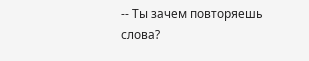-- Ты зачем повторяешь слова?